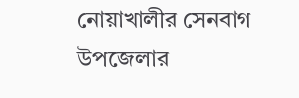নোয়াখালীর সেনবাগ উপজেলার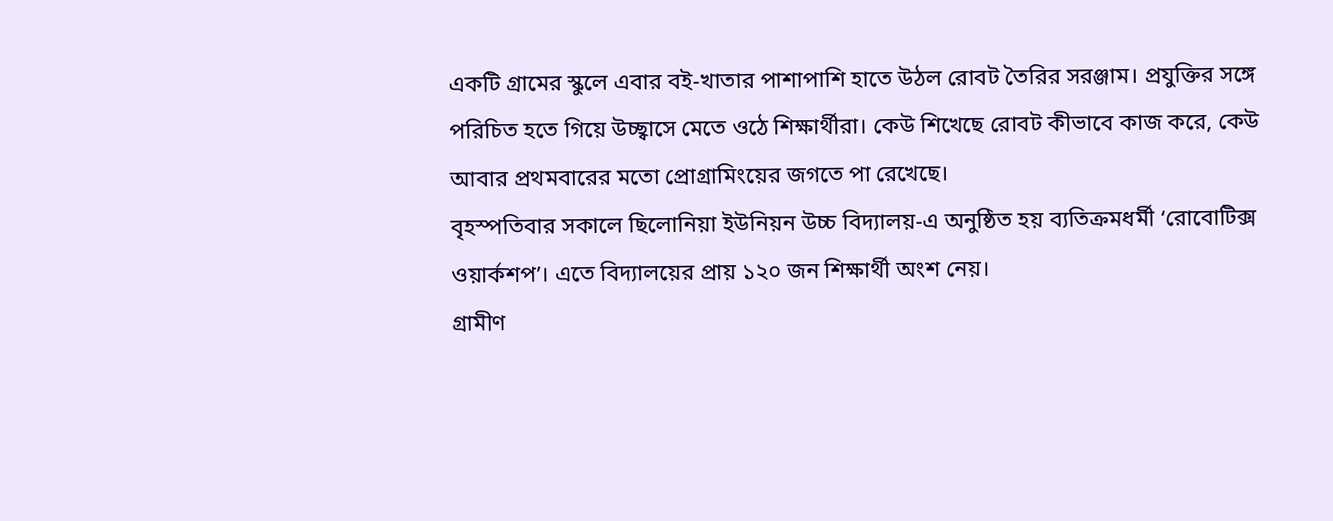একটি গ্রামের স্কুলে এবার বই-খাতার পাশাপাশি হাতে উঠল রোবট তৈরির সরঞ্জাম। প্রযুক্তির সঙ্গে পরিচিত হতে গিয়ে উচ্ছ্বাসে মেতে ওঠে শিক্ষার্থীরা। কেউ শিখেছে রোবট কীভাবে কাজ করে, কেউ আবার প্রথমবারের মতো প্রোগ্রামিংয়ের জগতে পা রেখেছে।
বৃহস্পতিবার সকালে ছিলোনিয়া ইউনিয়ন উচ্চ বিদ্যালয়-এ অনুষ্ঠিত হয় ব্যতিক্রমধর্মী ‘রোবোটিক্স ওয়ার্কশপ’। এতে বিদ্যালয়ের প্রায় ১২০ জন শিক্ষার্থী অংশ নেয়।
গ্রামীণ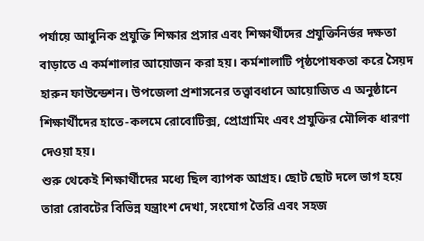পর্যায়ে আধুনিক প্রযুক্তি শিক্ষার প্রসার এবং শিক্ষার্থীদের প্রযুক্তিনির্ভর দক্ষতা বাড়াতে এ কর্মশালার আয়োজন করা হয়। কর্মশালাটি পৃষ্ঠপোষকতা করে সৈয়দ হারুন ফাউন্ডেশন। উপজেলা প্রশাসনের তত্ত্বাবধানে আয়োজিত এ অনুষ্ঠানে শিক্ষার্থীদের হাতে-কলমে রোবোটিক্স, প্রোগ্রামিং এবং প্রযুক্তির মৌলিক ধারণা দেওয়া হয়।
শুরু থেকেই শিক্ষার্থীদের মধ্যে ছিল ব্যাপক আগ্রহ। ছোট ছোট দলে ভাগ হয়ে তারা রোবটের বিভিন্ন যন্ত্রাংশ দেখা, সংযোগ তৈরি এবং সহজ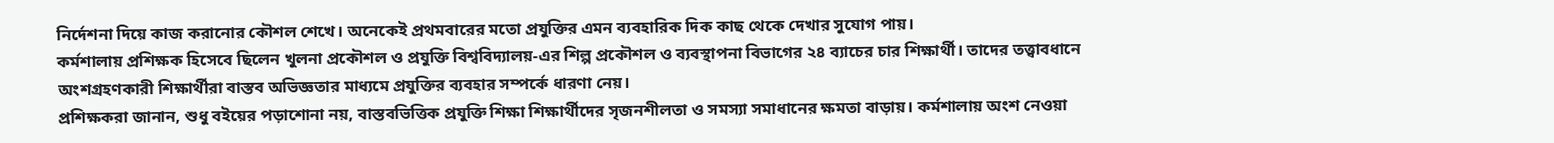নির্দেশনা দিয়ে কাজ করানোর কৌশল শেখে। অনেকেই প্রথমবারের মতো প্রযুক্তির এমন ব্যবহারিক দিক কাছ থেকে দেখার সুযোগ পায়।
কর্মশালায় প্রশিক্ষক হিসেবে ছিলেন খুলনা প্রকৌশল ও প্রযুক্তি বিশ্ববিদ্যালয়-এর শিল্প প্রকৌশল ও ব্যবস্থাপনা বিভাগের ২৪ ব্যাচের চার শিক্ষার্থী। তাদের তত্ত্বাবধানে অংশগ্রহণকারী শিক্ষার্থীরা বাস্তব অভিজ্ঞতার মাধ্যমে প্রযুক্তির ব্যবহার সম্পর্কে ধারণা নেয়।
প্রশিক্ষকরা জানান, শুধু বইয়ের পড়াশোনা নয়, বাস্তবভিত্তিক প্রযুক্তি শিক্ষা শিক্ষার্থীদের সৃজনশীলতা ও সমস্যা সমাধানের ক্ষমতা বাড়ায়। কর্মশালায় অংশ নেওয়া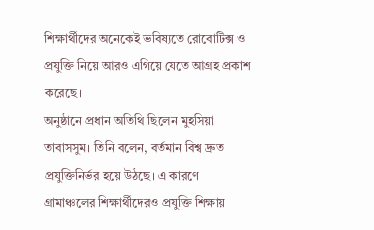শিক্ষার্থীদের অনেকেই ভবিষ্যতে রোবোটিক্স ও প্রযুক্তি নিয়ে আরও এগিয়ে যেতে আগ্রহ প্রকাশ করেছে।
অনুষ্ঠানে প্রধান অতিথি ছিলেন মুহসিয়া তাবাসসুম। তিনি বলেন, বর্তমান বিশ্ব দ্রুত প্রযুক্তিনির্ভর হয়ে উঠছে। এ কারণে গ্রামাঞ্চলের শিক্ষার্থীদেরও প্রযুক্তি শিক্ষায়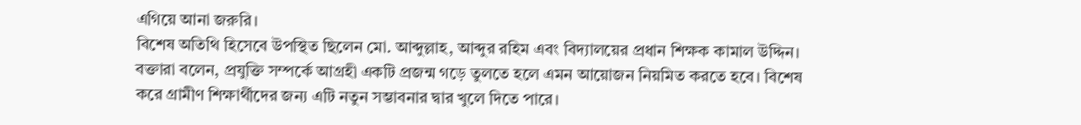এগিয়ে আনা জরুরি।
বিশেষ অতিথি হিসেবে উপস্থিত ছিলেন মো. আব্দুল্লাহ, আব্দুর রহিম এবং বিদ্যালয়ের প্রধান শিক্ষক কামাল উদ্দিন।
বক্তারা বলেন, প্রযুক্তি সম্পর্কে আগ্রহী একটি প্রজন্ম গড়ে তুলতে হলে এমন আয়োজন নিয়মিত করতে হবে। বিশেষ করে গ্রামীণ শিক্ষার্থীদের জন্য এটি নতুন সম্ভাবনার দ্বার খুলে দিতে পারে।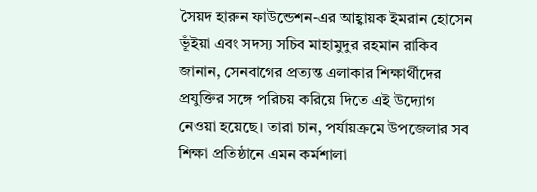সৈয়দ হারুন ফাউন্ডেশন-এর আহ্বায়ক ইমরান হোসেন ভূঁইয়া এবং সদস্য সচিব মাহামুদুর রহমান রাকিব জানান, সেনবাগের প্রত্যন্ত এলাকার শিক্ষার্থীদের প্রযুক্তির সঙ্গে পরিচয় করিয়ে দিতে এই উদ্যোগ নেওয়া হয়েছে। তারা চান, পর্যায়ক্রমে উপজেলার সব শিক্ষা প্রতিষ্ঠানে এমন কর্মশালা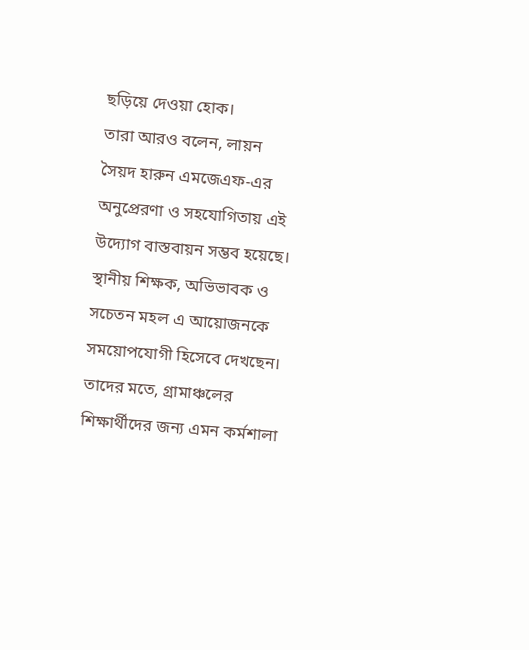ছড়িয়ে দেওয়া হোক।
তারা আরও বলেন, লায়ন সৈয়দ হারুন এমজেএফ-এর অনুপ্রেরণা ও সহযোগিতায় এই উদ্যোগ বাস্তবায়ন সম্ভব হয়েছে।
স্থানীয় শিক্ষক, অভিভাবক ও সচেতন মহল এ আয়োজনকে সময়োপযোগী হিসেবে দেখছেন। তাদের মতে, গ্রামাঞ্চলের শিক্ষার্থীদের জন্য এমন কর্মশালা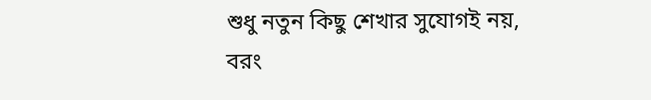শুধু নতুন কিছু শেখার সুযোগই নয়, বরং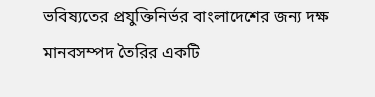ভবিষ্যতের প্রযুক্তিনির্ভর বাংলাদেশের জন্য দক্ষ মানবসম্পদ তৈরির একটি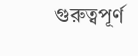গুরুত্বপূর্ণ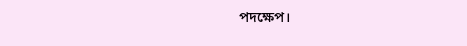পদক্ষেপ।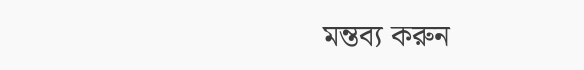মন্তব্য করুন